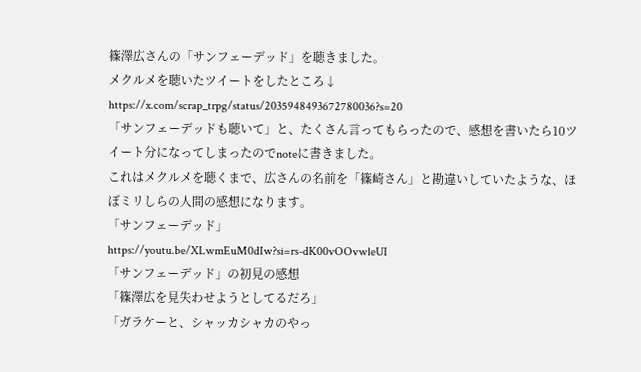篠澤広さんの「サンフェーデッド」を聴きました。
メクルメを聴いたツイートをしたところ↓
https://x.com/scrap_trpg/status/2035948493672780036?s=20
「サンフェーデッドも聴いて」と、たくさん言ってもらったので、感想を書いたら10ツイート分になってしまったのでnoteに書きました。
これはメクルメを聴くまで、広さんの名前を「篠崎さん」と勘違いしていたような、ほぼミリしらの人間の感想になります。
「サンフェーデッド」
https://youtu.be/XLwmEuM0dIw?si=rs-dK00vOOvwleUI
「サンフェーデッド」の初見の感想
「篠澤広を見失わせようとしてるだろ」
「ガラケーと、シャッカシャカのやっ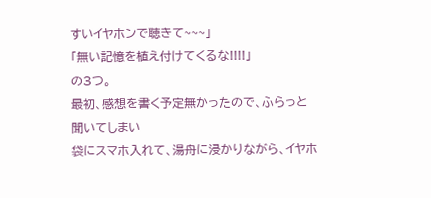すいイヤホンで聴きて~~~」
「無い記憶を植え付けてくるな!!!!」
の3つ。
最初、感想を書く予定無かったので、ふらっと聞いてしまい
袋にスマホ入れて、湯舟に浸かりながら、イヤホ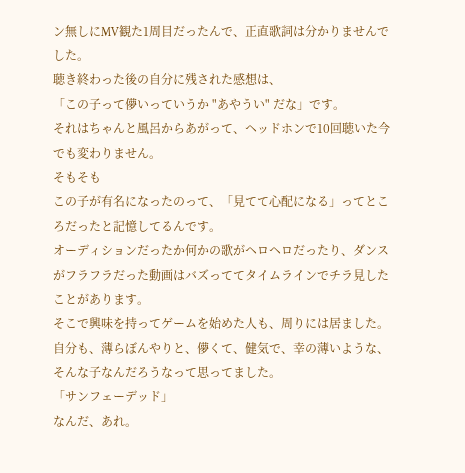ン無しにMV観た1周目だったんで、正直歌詞は分かりませんでした。
聴き終わった後の自分に残された感想は、
「この子って儚いっていうか "あやうい" だな」です。
それはちゃんと風呂からあがって、ヘッドホンで10回聴いた今でも変わりません。
そもそも
この子が有名になったのって、「見てて心配になる」ってところだったと記憶してるんです。
オーディションだったか何かの歌がヘロヘロだったり、ダンスがフラフラだった動画はバズっててタイムラインでチラ見したことがあります。
そこで興味を持ってゲームを始めた人も、周りには居ました。
自分も、薄らぼんやりと、儚くて、健気で、幸の薄いような、そんな子なんだろうなって思ってました。
「サンフェーデッド」
なんだ、あれ。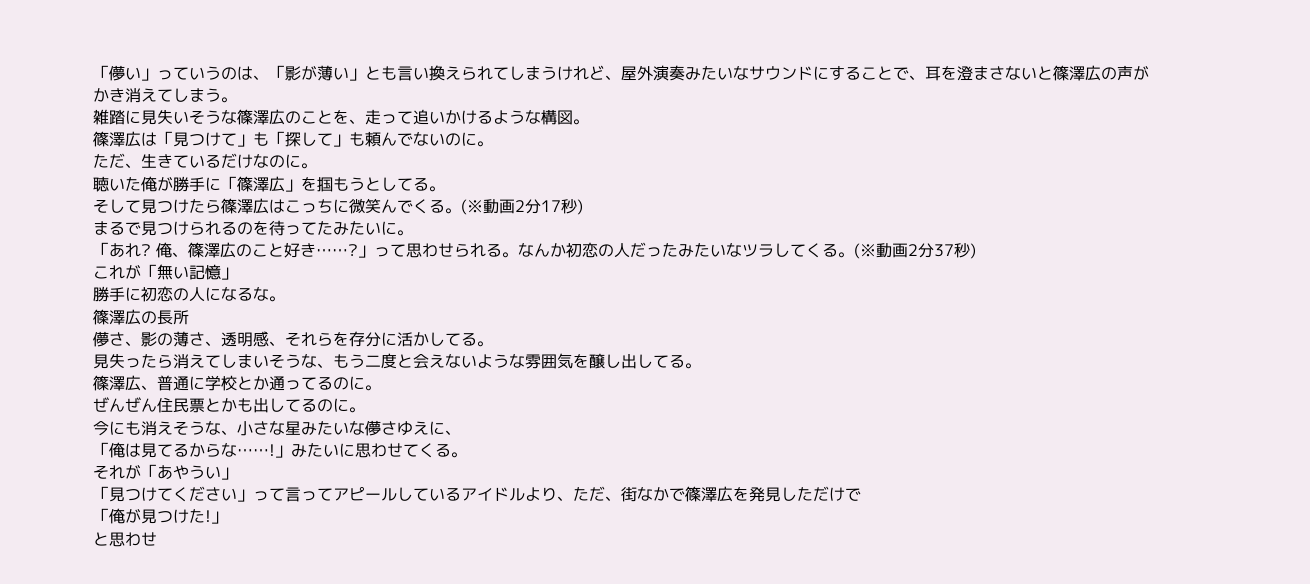「儚い」っていうのは、「影が薄い」とも言い換えられてしまうけれど、屋外演奏みたいなサウンドにすることで、耳を澄まさないと篠澤広の声がかき消えてしまう。
雑踏に見失いそうな篠澤広のことを、走って追いかけるような構図。
篠澤広は「見つけて」も「探して」も頼んでないのに。
ただ、生きているだけなのに。
聴いた俺が勝手に「篠澤広」を掴もうとしてる。
そして見つけたら篠澤広はこっちに微笑んでくる。(※動画2分17秒)
まるで見つけられるのを待ってたみたいに。
「あれ? 俺、篠澤広のこと好き……?」って思わせられる。なんか初恋の人だったみたいなツラしてくる。(※動画2分37秒)
これが「無い記憶」
勝手に初恋の人になるな。
篠澤広の長所
儚さ、影の薄さ、透明感、それらを存分に活かしてる。
見失ったら消えてしまいそうな、もう二度と会えないような雰囲気を醸し出してる。
篠澤広、普通に学校とか通ってるのに。
ぜんぜん住民票とかも出してるのに。
今にも消えそうな、小さな星みたいな儚さゆえに、
「俺は見てるからな……!」みたいに思わせてくる。
それが「あやうい」
「見つけてください」って言ってアピールしているアイドルより、ただ、街なかで篠澤広を発見しただけで
「俺が見つけた!」
と思わせ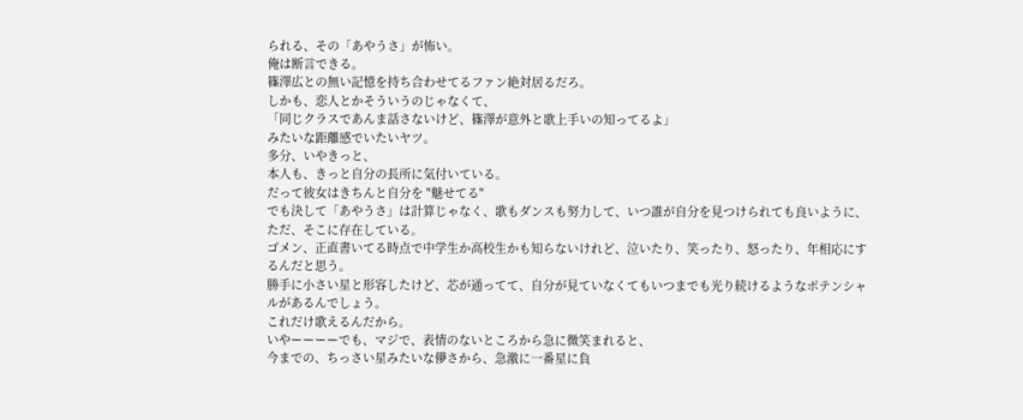られる、その「あやうさ」が怖い。
俺は断言できる。
篠澤広との無い記憶を持ち合わせてるファン絶対居るだろ。
しかも、恋人とかそういうのじゃなくて、
「同じクラスであんま話さないけど、篠澤が意外と歌上手いの知ってるよ」
みたいな距離感でいたいヤツ。
多分、いやきっと、
本人も、きっと自分の長所に気付いている。
だって彼女はきちんと自分を "魅せてる"
でも決して「あやうさ」は計算じゃなく、歌もダンスも努力して、いつ誰が自分を見つけられても良いように、ただ、そこに存在している。
ゴメン、正直書いてる時点で中学生か高校生かも知らないけれど、泣いたり、笑ったり、怒ったり、年相応にするんだと思う。
勝手に小さい星と形容したけど、芯が通ってて、自分が見ていなくてもいつまでも光り続けるようなポテンシャルがあるんでしょう。
これだけ歌えるんだから。
いやーーーーでも、マジで、表情のないところから急に微笑まれると、
今までの、ちっさい星みたいな儚さから、急激に一番星に負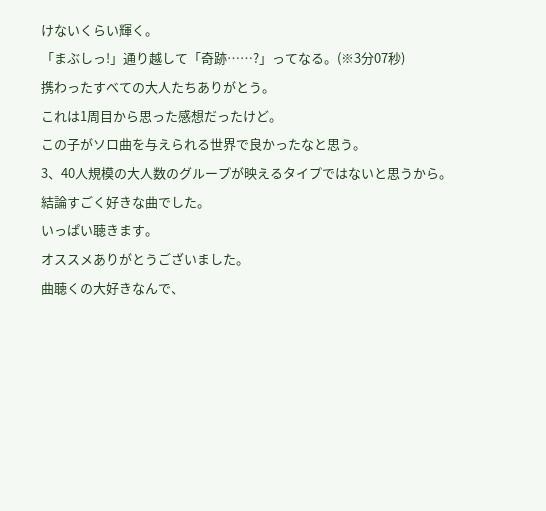けないくらい輝く。
「まぶしっ!」通り越して「奇跡……?」ってなる。(※3分07秒)
携わったすべての大人たちありがとう。
これは1周目から思った感想だったけど。
この子がソロ曲を与えられる世界で良かったなと思う。
3、40人規模の大人数のグループが映えるタイプではないと思うから。
結論すごく好きな曲でした。
いっぱい聴きます。
オススメありがとうございました。
曲聴くの大好きなんで、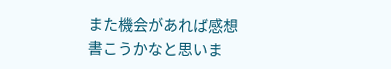また機会があれば感想書こうかなと思いま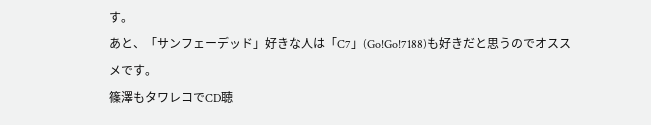す。
あと、「サンフェーデッド」好きな人は「C7」(Go!Go!7188)も好きだと思うのでオススメです。
篠澤もタワレコでCD聴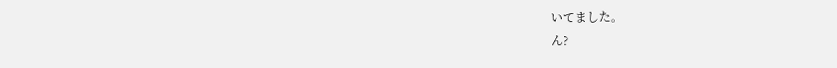いてました。
ん?